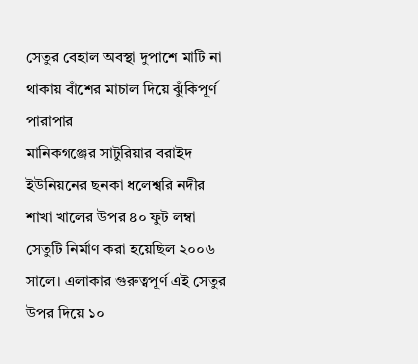সেতুর বেহাল অবস্থা দুপাশে মাটি না থাকায় বাঁশের মাচাল দিয়ে ঝুঁকিপূর্ণ পারাপার
মানিকগঞ্জের সাটুরিয়ার বরাইদ ইউনিয়নের ছনকা ধলেশ্বরি নদীর শাখা খালের উপর ৪০ ফুট লম্বা সেতুটি নির্মাণ করা হয়েছিল ২০০৬ সালে। এলাকার গুরুত্বপূর্ণ এই সেতুর উপর দিয়ে ১০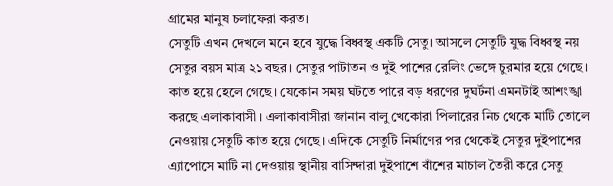গ্রামের মানুষ চলাফেরা করত।
সেতুটি এখন দেখলে মনে হবে যুদ্ধে বিধ্বস্থ একটি সেতু। আসলে সেতুটি যুদ্ধ বিধ্বস্থ নয় সেতুর বয়স মাত্র ২১ বছর। সেতুর পাটাতন ও দুই পাশের রেলিং ভেঙ্গে চুরমার হয়ে গেছে। কাত হয়ে হেলে গেছে। যেকোন সময় ঘটতে পারে বড় ধরণের দুঘর্টনা এমনটাই আশংঙ্খা করছে এলাকাবাসী। এলাকাবাসীরা জানান বালু খেকোরা পিলারের নিচ থেকে মাটি তোলে নেওয়ায় সেতুটি কাত হয়ে গেছে। এদিকে সেতুটি নির্মাণের পর থেকেই সেতুর দুইপাশের এ্যাপোসে মাটি না দেওয়ায় স্থানীয় বাসিন্দারা দুইপাশে বাঁশের মাচাল তৈরী করে সেতু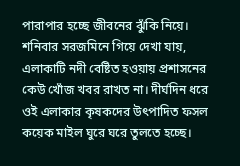পারাপার হচ্ছে জীবনের ঝুঁকি নিয়ে।
শনিবার সরজমিনে গিয়ে দেখা যায়, এলাকাটি নদী বেষ্টিত হওয়ায় প্রশাসনের কেউ খোঁজ খবর রাখত না। দীর্ঘদিন ধরে ওই এলাকার কৃষকদের উৎপাদিত ফসল কয়েক মাইল ঘুরে ঘরে তুলতে হচ্ছে।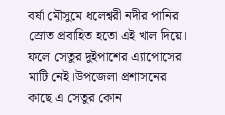বর্ষা মৌসুমে ধলেশ্বরী নদীর পানির স্রোত প্রবাহিত হতো এই খাল দিয়ে। ফলে সেতুর দুইপাশের এ্যাপোসের মাটি নেই।উপজেলা প্রশাসনের কাছে এ সেতুর কোন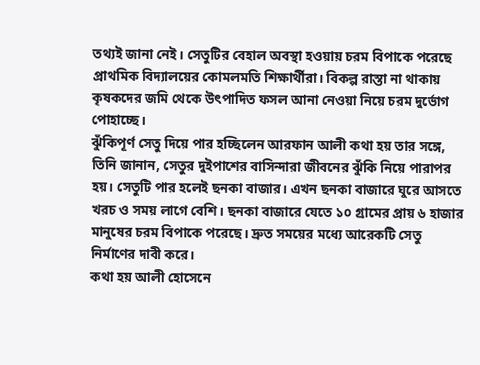তথ্যই জানা নেই। সেতুটির বেহাল অবস্থা হওয়ায় চরম বিপাকে পরেছে প্রাথমিক বিদ্যালয়ের কোমলমতি শিক্ষার্থীরা। বিকল্প রাস্তা না থাকায় কৃষকদের জমি থেকে উৎপাদিত ফসল আনা নেওয়া নিয়ে চরম দুর্ভোগ পোহাচ্ছে।
ঝুঁকিপূর্ণ সেতু দিয়ে পার হচ্ছিলেন আরফান আলী কথা হয় তার সঙ্গে, তিনি জানান, সেতুর দুইপাশের বাসিন্দারা জীবনের ঝুঁকি নিয়ে পারাপর হয়। সেতুটি পার হলেই ছনকা বাজার। এখন ছনকা বাজারে ঘুরে আসতে খরচ ও সময় লাগে বেশি। ছনকা বাজারে যেতে ১০ গ্রামের প্রায় ৬ হাজার মানুষের চরম বিপাকে পরেছে। দ্রুত সময়ের মধ্যে আরেকটি সেতু নির্মাণের দাবী করে।
কথা হয় আলী হোসেনে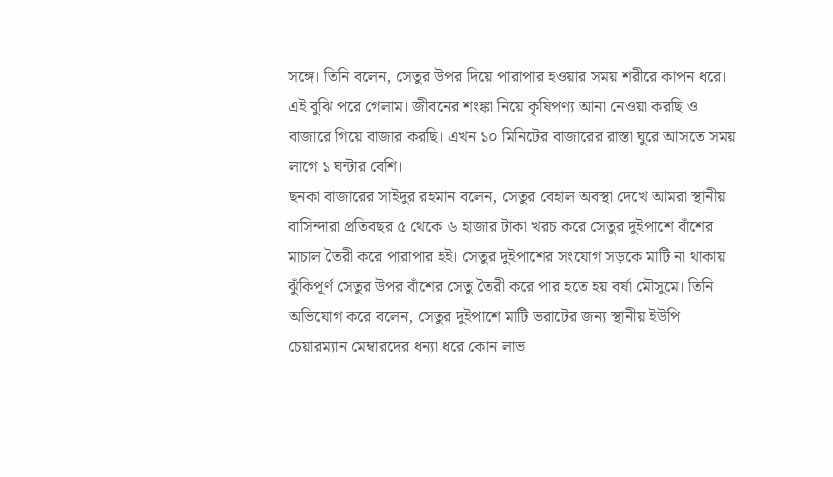সঙ্গে। তিনি বলেন, সেতুর উপর দিয়ে পারাপার হওয়ার সময় শরীরে কাপন ধরে। এই বুঝি পরে গেলাম। জীবনের শংঙ্কা নিয়ে কৃষিপণ্য আনা নেওয়া করছি ও বাজারে গিয়ে বাজার করছি। এখন ১০ মিনিটের বাজারের রাস্তা ঘুরে আসতে সময় লাগে ১ ঘন্টার বেশি।
ছনকা বাজারের সাইদুর রহমান বলেন, সেতুর বেহাল অবস্থা দেখে আমরা স্থানীয় বাসিন্দারা প্রতিবছর ৫ থেকে ৬ হাজার টাকা খরচ করে সেতুর দুইপাশে বাঁশের মাচাল তৈরী করে পারাপার হই। সেতুর দুইপাশের সংযোগ সড়কে মাটি না থাকায় ঝুঁকিপূর্ণ সেতুর উপর বাঁশের সেতু তৈরী করে পার হতে হয় বর্ষা মৌসুমে। তিনি অভিযোগ করে বলেন, সেতুর দুইপাশে মাটি ভরাটের জন্য স্থানীয় ইউপি চেয়ারম্যান মেম্বারদের ধন্যা ধরে কোন লাভ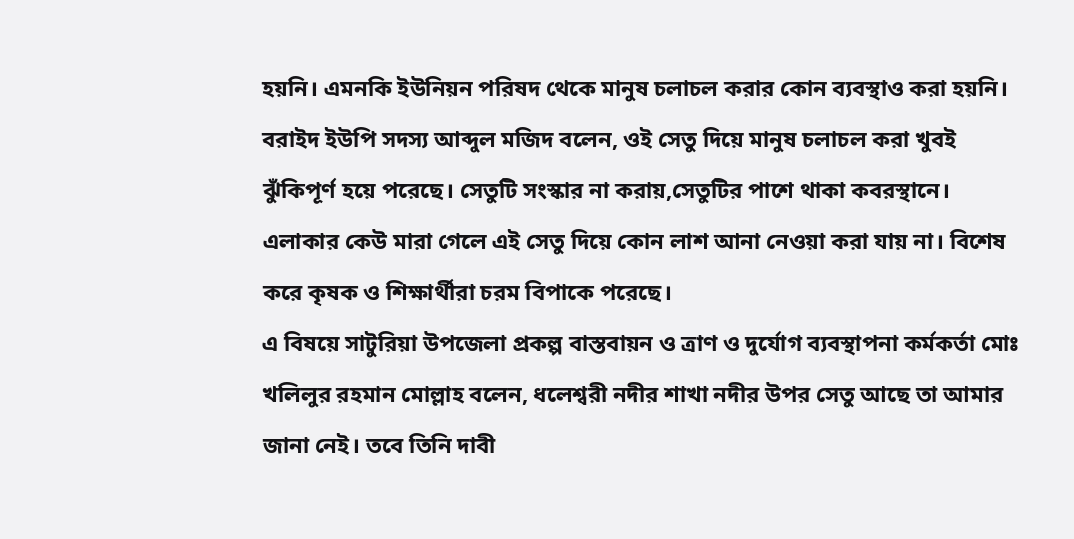হয়নি। এমনকি ইউনিয়ন পরিষদ থেকে মানুষ চলাচল করার কোন ব্যবস্থাও করা হয়নি।
বরাইদ ইউপি সদস্য আব্দুল মজিদ বলেন, ওই সেতু দিয়ে মানুষ চলাচল করা খুবই ঝুঁকিপূর্ণ হয়ে পরেছে। সেতুটি সংস্কার না করায়,সেতুটির পাশে থাকা কবরস্থানে। এলাকার কেউ মারা গেলে এই সেতু দিয়ে কোন লাশ আনা নেওয়া করা যায় না। বিশেষ করে কৃষক ও শিক্ষার্থীরা চরম বিপাকে পরেছে।
এ বিষয়ে সাটুরিয়া উপজেলা প্রকল্প বাস্তবায়ন ও ত্রাণ ও দুর্যোগ ব্যবস্থাপনা কর্মকর্তা মোঃ খলিলুর রহমান মোল্লাহ বলেন, ধলেশ্বরী নদীর শাখা নদীর উপর সেতু আছে তা আমার জানা নেই। তবে তিনি দাবী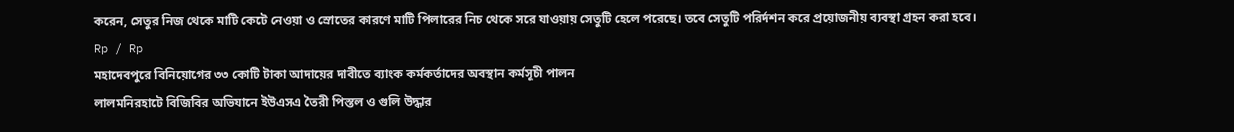করেন, সেতুর নিজ থেকে মাটি কেটে নেওয়া ও স্রোতের কারণে মাটি পিলারের নিচ থেকে সরে যাওয়ায় সেতুটি হেলে পরেছে। তবে সেতুটি পরির্দশন করে প্রয়োজনীয় ব্যবস্থা গ্রহন করা হবে।
Rp / Rp
মহাদেবপুরে বিনিয়োগের ৩৩ কোটি টাকা আদায়ের দাবীতে ব্যাংক কর্মকর্তাদের অবস্থান কর্মসূচী পালন
লালমনিরহাটে বিজিবির অভিযানে ইউএসএ তৈরী পিস্তল ও গুলি উদ্ধার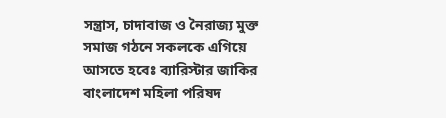সন্ত্রাস, চাদাবাজ ও নৈরাজ্য মুক্ত সমাজ গঠনে সকলকে এগিয়ে আসতে হবেঃ ব্যারিস্টার জাকির
বাংলাদেশ মহিলা পরিষদ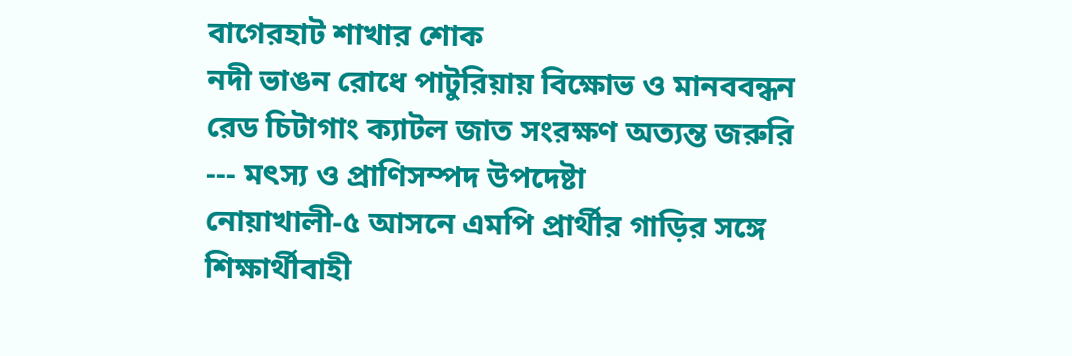বাগেরহাট শাখার শোক
নদী ভাঙন রোধে পাটুরিয়ায় বিক্ষোভ ও মানববন্ধন
রেড চিটাগাং ক্যাটল জাত সংরক্ষণ অত্যন্ত জরুরি --- মৎস্য ও প্রাণিসম্পদ উপদেষ্টা
নোয়াখালী-৫ আসনে এমপি প্রার্থীর গাড়ির সঙ্গে শিক্ষার্থীবাহী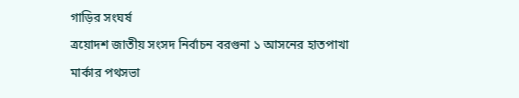গাড়ির সংঘর্ষ
ত্রয়োদশ জাতীয় সংসদ নির্বাচন বরগুনা ১ আসনের হাতপাখা মার্কার পথসভা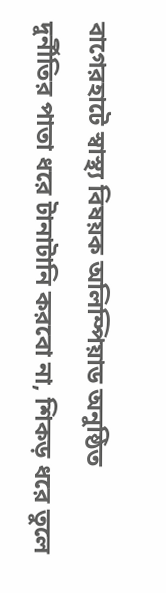বাগেরহাটে স্বাস্থ্য বিষয়ক অলিম্পিয়াড অনুষ্ঠিত
দুর্নীতির পাতা ধরে টানাটানি করবো না, শিকড় ধরে তুলে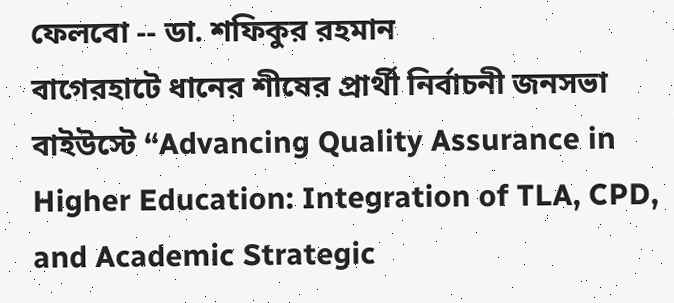ফেলবো -- ডা. শফিকুর রহমান
বাগেরহাটে ধানের শীষের প্রার্থী নির্বাচনী জনসভা
বাইউস্টে “Advancing Quality Assurance in Higher Education: Integration of TLA, CPD, and Academic Strategic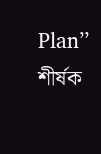Plan’’ শীর্ষক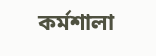কর্মশালা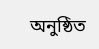অনুষ্ঠিত